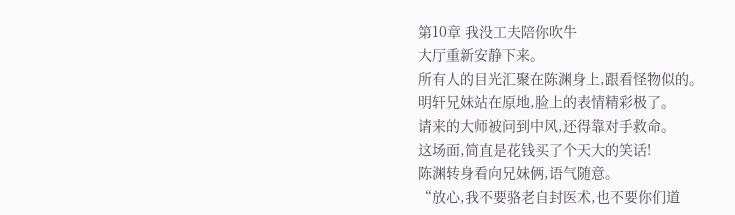第10章 我没工夫陪你吹牛
大厅重新安静下来。
所有人的目光汇聚在陈渊身上,跟看怪物似的。
明轩兄妹站在原地,脸上的表情精彩极了。
请来的大师被问到中风,还得靠对手救命。
这场面,简直是花钱买了个天大的笑话!
陈渊转身看向兄妹俩,语气随意。
“放心,我不要骆老自封医术,也不要你们道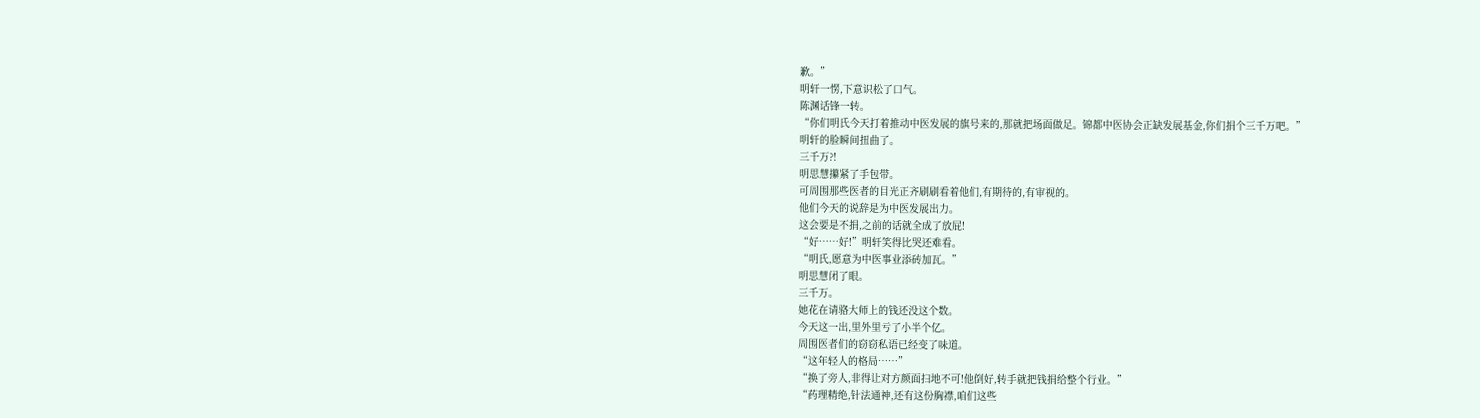歉。”
明轩一愣,下意识松了口气。
陈渊话锋一转。
“你们明氏今天打着推动中医发展的旗号来的,那就把场面做足。锦都中医协会正缺发展基金,你们捐个三千万吧。”
明轩的脸瞬间扭曲了。
三千万?!
明思慧攥紧了手包带。
可周围那些医者的目光正齐刷刷看着他们,有期待的,有审视的。
他们今天的说辞是为中医发展出力。
这会要是不捐,之前的话就全成了放屁!
“好……好!”明轩笑得比哭还难看。
“明氏,愿意为中医事业添砖加瓦。”
明思慧闭了眼。
三千万。
她花在请骆大师上的钱还没这个数。
今天这一出,里外里亏了小半个亿。
周围医者们的窃窃私语已经变了味道。
“这年轻人的格局……”
“换了旁人,非得让对方颜面扫地不可!他倒好,转手就把钱捐给整个行业。”
“药理精绝,针法通神,还有这份胸襟,咱们这些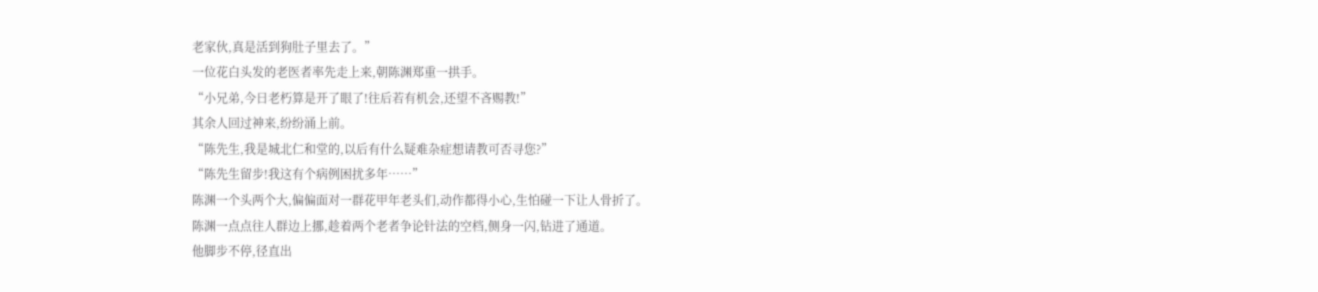老家伙,真是活到狗肚子里去了。”
一位花白头发的老医者率先走上来,朝陈渊郑重一拱手。
“小兄弟,今日老朽算是开了眼了!往后若有机会,还望不吝赐教!”
其余人回过神来,纷纷涌上前。
“陈先生,我是城北仁和堂的,以后有什么疑难杂症想请教可否寻您?”
“陈先生留步!我这有个病例困扰多年……”
陈渊一个头两个大,偏偏面对一群花甲年老头们,动作都得小心,生怕碰一下让人骨折了。
陈渊一点点往人群边上挪,趁着两个老者争论针法的空档,侧身一闪,钻进了通道。
他脚步不停,径直出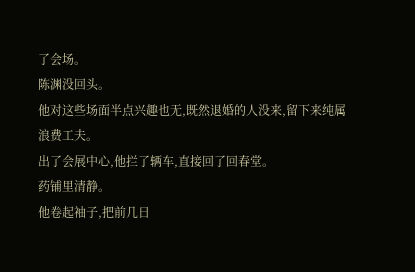了会场。
陈渊没回头。
他对这些场面半点兴趣也无,既然退婚的人没来,留下来纯属浪费工夫。
出了会展中心,他拦了辆车,直接回了回春堂。
药铺里清静。
他卷起袖子,把前几日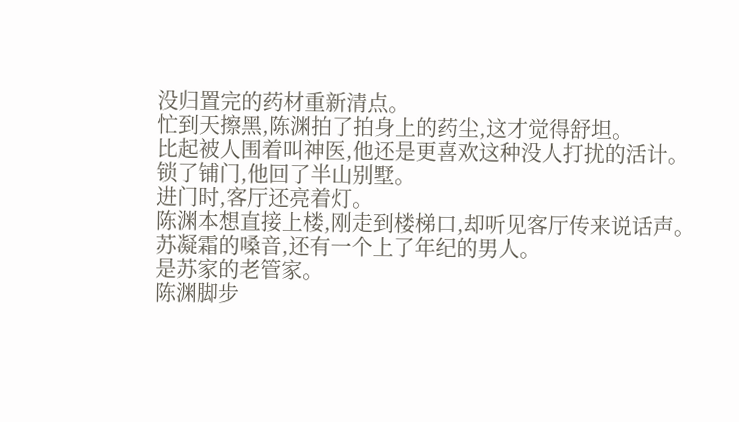没归置完的药材重新清点。
忙到天擦黑,陈渊拍了拍身上的药尘,这才觉得舒坦。
比起被人围着叫神医,他还是更喜欢这种没人打扰的活计。
锁了铺门,他回了半山别墅。
进门时,客厅还亮着灯。
陈渊本想直接上楼,刚走到楼梯口,却听见客厅传来说话声。
苏凝霜的嗓音,还有一个上了年纪的男人。
是苏家的老管家。
陈渊脚步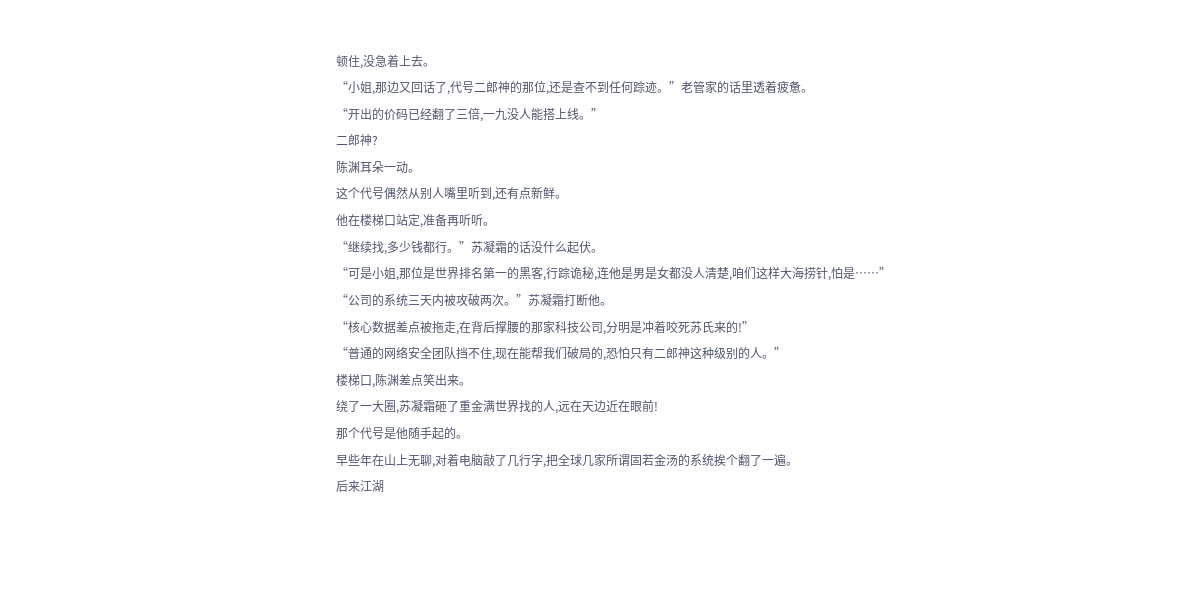顿住,没急着上去。
“小姐,那边又回话了,代号二郎神的那位,还是查不到任何踪迹。”老管家的话里透着疲惫。
“开出的价码已经翻了三倍,一九没人能搭上线。”
二郎神?
陈渊耳朵一动。
这个代号偶然从别人嘴里听到,还有点新鲜。
他在楼梯口站定,准备再听听。
“继续找,多少钱都行。”苏凝霜的话没什么起伏。
“可是小姐,那位是世界排名第一的黑客,行踪诡秘,连他是男是女都没人清楚,咱们这样大海捞针,怕是……”
“公司的系统三天内被攻破两次。”苏凝霜打断他。
“核心数据差点被拖走,在背后撑腰的那家科技公司,分明是冲着咬死苏氏来的!”
“普通的网络安全团队挡不住,现在能帮我们破局的,恐怕只有二郎神这种级别的人。”
楼梯口,陈渊差点笑出来。
绕了一大圈,苏凝霜砸了重金满世界找的人,远在天边近在眼前!
那个代号是他随手起的。
早些年在山上无聊,对着电脑敲了几行字,把全球几家所谓固若金汤的系统挨个翻了一遍。
后来江湖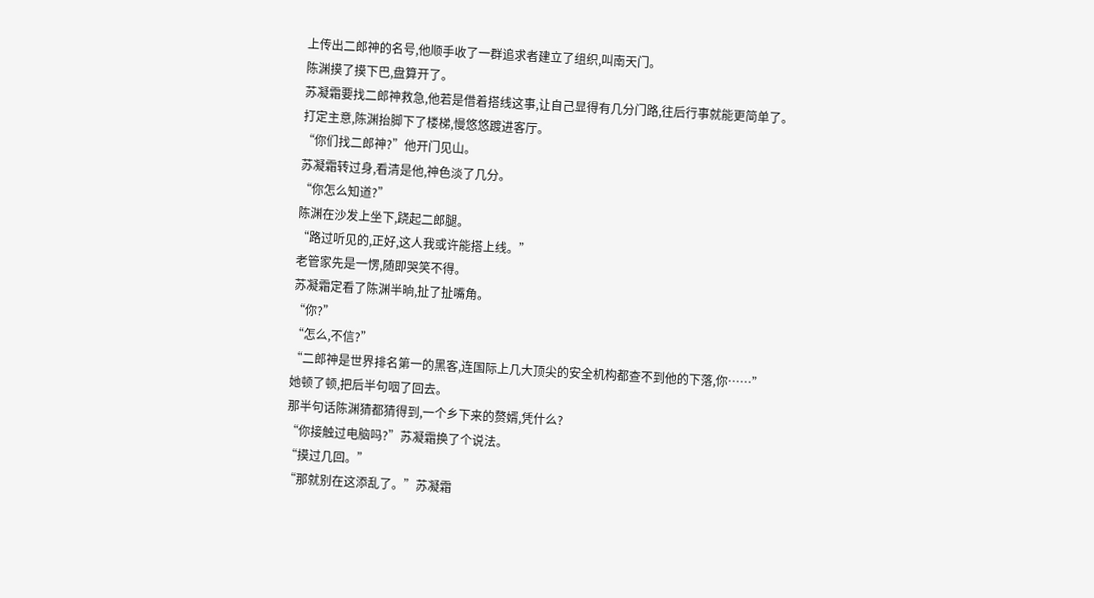上传出二郎神的名号,他顺手收了一群追求者建立了组织,叫南天门。
陈渊摸了摸下巴,盘算开了。
苏凝霜要找二郎神救急,他若是借着搭线这事,让自己显得有几分门路,往后行事就能更简单了。
打定主意,陈渊抬脚下了楼梯,慢悠悠踱进客厅。
“你们找二郎神?”他开门见山。
苏凝霜转过身,看清是他,神色淡了几分。
“你怎么知道?”
陈渊在沙发上坐下,跷起二郎腿。
“路过听见的,正好,这人我或许能搭上线。”
老管家先是一愣,随即哭笑不得。
苏凝霜定看了陈渊半晌,扯了扯嘴角。
“你?”
“怎么,不信?”
“二郎神是世界排名第一的黑客,连国际上几大顶尖的安全机构都查不到他的下落,你……”
她顿了顿,把后半句咽了回去。
那半句话陈渊猜都猜得到,一个乡下来的赘婿,凭什么?
“你接触过电脑吗?”苏凝霜换了个说法。
“摸过几回。”
“那就别在这添乱了。”苏凝霜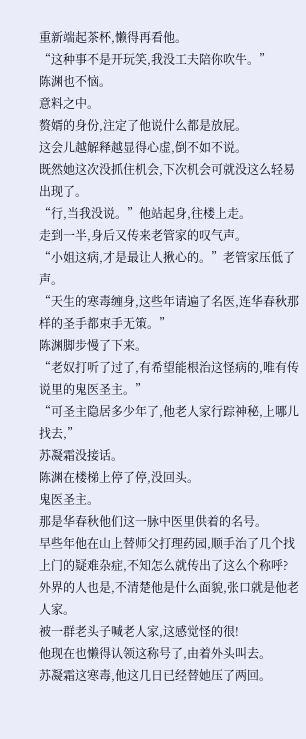重新端起茶杯,懒得再看他。
“这种事不是开玩笑,我没工夫陪你吹牛。”
陈渊也不恼。
意料之中。
赘婿的身份,注定了他说什么都是放屁。
这会儿越解释越显得心虚,倒不如不说。
既然她这次没抓住机会,下次机会可就没这么轻易出现了。
“行,当我没说。”他站起身,往楼上走。
走到一半,身后又传来老管家的叹气声。
“小姐这病,才是最让人揪心的。”老管家压低了声。
“天生的寒毒缠身,这些年请遍了名医,连华春秋那样的圣手都束手无策。”
陈渊脚步慢了下来。
“老奴打听了过了,有希望能根治这怪病的,唯有传说里的鬼医圣主。”
“可圣主隐居多少年了,他老人家行踪神秘,上哪儿找去,”
苏凝霜没接话。
陈渊在楼梯上停了停,没回头。
鬼医圣主。
那是华春秋他们这一脉中医里供着的名号。
早些年他在山上替师父打理药园,顺手治了几个找上门的疑难杂症,不知怎么就传出了这么个称呼?
外界的人也是,不清楚他是什么面貌,张口就是他老人家。
被一群老头子喊老人家,这感觉怪的很!
他现在也懒得认领这称号了,由着外头叫去。
苏凝霜这寒毒,他这几日已经替她压了两回。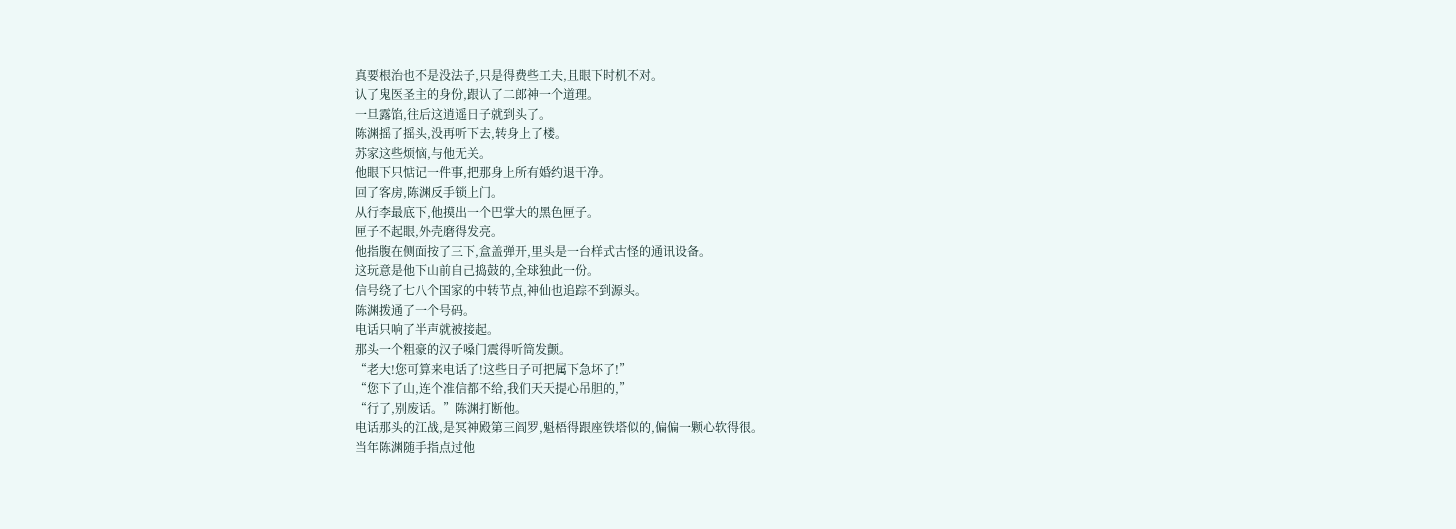真要根治也不是没法子,只是得费些工夫,且眼下时机不对。
认了鬼医圣主的身份,跟认了二郎神一个道理。
一旦露馅,往后这逍遥日子就到头了。
陈渊摇了摇头,没再听下去,转身上了楼。
苏家这些烦恼,与他无关。
他眼下只惦记一件事,把那身上所有婚约退干净。
回了客房,陈渊反手锁上门。
从行李最底下,他摸出一个巴掌大的黑色匣子。
匣子不起眼,外壳磨得发亮。
他指腹在侧面按了三下,盒盖弹开,里头是一台样式古怪的通讯设备。
这玩意是他下山前自己捣鼓的,全球独此一份。
信号绕了七八个国家的中转节点,神仙也追踪不到源头。
陈渊拨通了一个号码。
电话只响了半声就被接起。
那头一个粗豪的汉子嗓门震得听筒发颤。
“老大!您可算来电话了!这些日子可把属下急坏了!”
“您下了山,连个准信都不给,我们天天提心吊胆的,”
“行了,别废话。”陈渊打断他。
电话那头的江战,是冥神殿第三阎罗,魁梧得跟座铁塔似的,偏偏一颗心软得很。
当年陈渊随手指点过他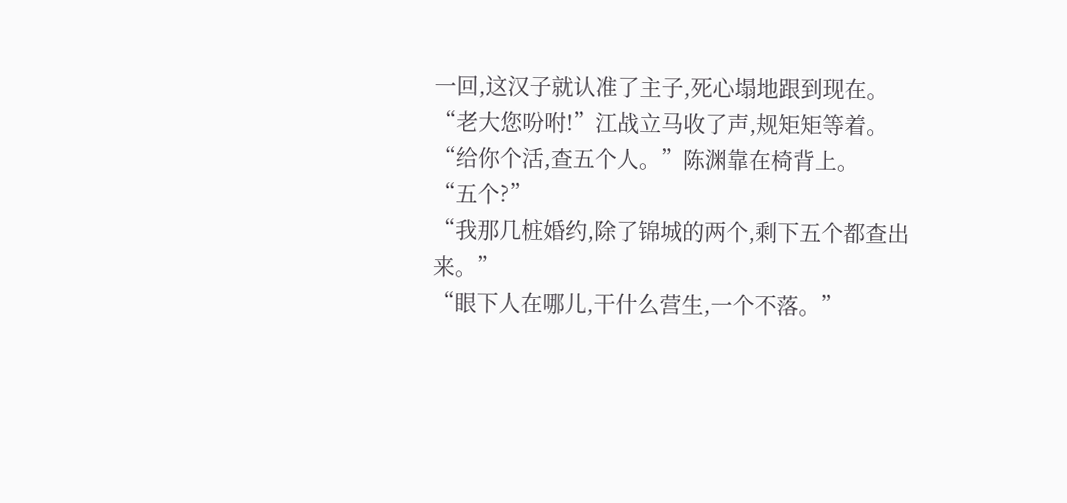一回,这汉子就认准了主子,死心塌地跟到现在。
“老大您吩咐!”江战立马收了声,规矩矩等着。
“给你个活,查五个人。”陈渊靠在椅背上。
“五个?”
“我那几桩婚约,除了锦城的两个,剩下五个都查出来。”
“眼下人在哪儿,干什么营生,一个不落。”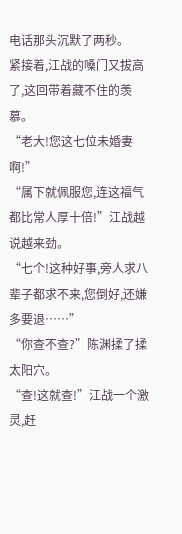电话那头沉默了两秒。
紧接着,江战的嗓门又拔高了,这回带着藏不住的羡慕。
“老大!您这七位未婚妻啊!”
“属下就佩服您,连这福气都比常人厚十倍!”江战越说越来劲。
“七个!这种好事,旁人求八辈子都求不来,您倒好,还嫌多要退……”
“你查不查?”陈渊揉了揉太阳穴。
“查!这就查!”江战一个激灵,赶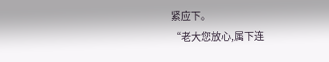紧应下。
“老大您放心,属下连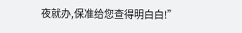夜就办,保准给您查得明白白!”